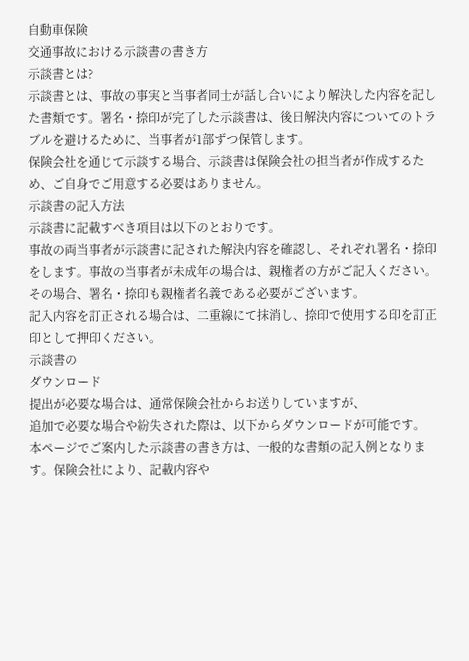自動車保険
交通事故における示談書の書き方
示談書とは?
示談書とは、事故の事実と当事者同士が話し合いにより解決した内容を記した書類です。署名・捺印が完了した示談書は、後日解決内容についてのトラブルを避けるために、当事者が1部ずつ保管します。
保険会社を通じて示談する場合、示談書は保険会社の担当者が作成するため、ご自身でご用意する必要はありません。
示談書の記入方法
示談書に記載すべき項目は以下のとおりです。
事故の両当事者が示談書に記された解決内容を確認し、それぞれ署名・捺印をします。事故の当事者が未成年の場合は、親権者の方がご記入ください。その場合、署名・捺印も親権者名義である必要がございます。
記入内容を訂正される場合は、二重線にて抹消し、捺印で使用する印を訂正印として押印ください。
示談書の
ダウンロード
提出が必要な場合は、通常保険会社からお送りしていますが、
追加で必要な場合や紛失された際は、以下からダウンロードが可能です。
本ページでご案内した示談書の書き方は、一般的な書類の記入例となります。保険会社により、記載内容や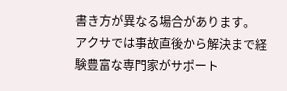書き方が異なる場合があります。
アクサでは事故直後から解決まで経験豊富な専門家がサポート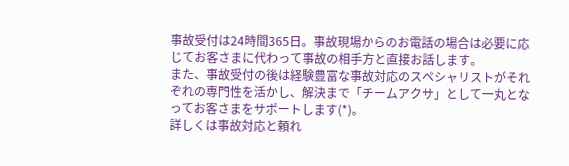事故受付は24時間365日。事故現場からのお電話の場合は必要に応じてお客さまに代わって事故の相手方と直接お話します。
また、事故受付の後は経験豊富な事故対応のスペシャリストがそれぞれの専門性を活かし、解決まで「チームアクサ」として一丸となってお客さまをサポートします(*)。
詳しくは事故対応と頼れ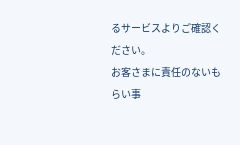るサービスよりご確認ください。
お客さまに責任のないもらい事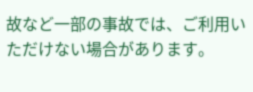故など一部の事故では、ご利用いただけない場合があります。